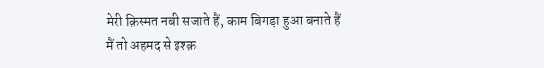मेरी क़िस्मत नबी सजाते हैं, काम बिगड़ा हुआ बनाते हैं
मैं तो अहमद से इश्क़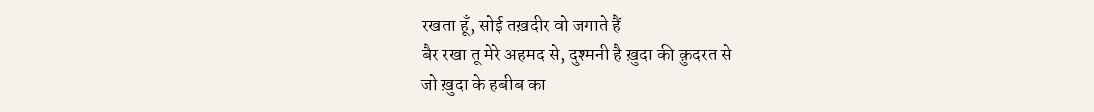रखता हूँ, सोई तख़दीर वो जगाते हैं
बैर रखा तू मेरे अहमद से, दुश्मनी है ख़ुदा की क़ुदरत से
जो ख़ुदा के हबीब का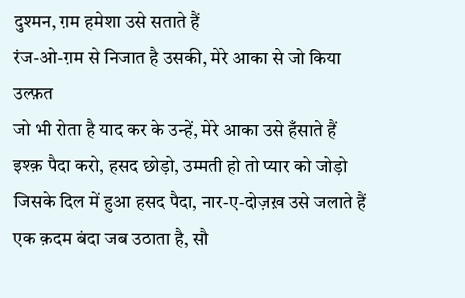दुश्मन, ग़म हमेशा उसे सताते हैं
रंज-ओ-ग़म से निजात है उसकी, मेरे आका से जो किया उल्फ़त
जो भी रोता है याद कर के उन्हें, मेरे आका उसे हँसाते हैं
इश्क़ पैदा करो, हसद छोड़ो, उम्मती हो तो प्यार को जोड़ो
जिसके दिल में हुआ हसद पैदा, नार-ए-दोज़ख़ उसे जलाते हैं
एक क़दम बंदा जब उठाता है, सौ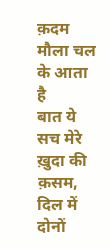क़दम मौला चल के आता है
बात ये सच मेरे ख़ुदा की क़सम, दिल में दोनों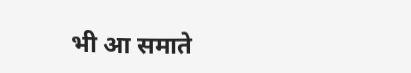भी आ समाते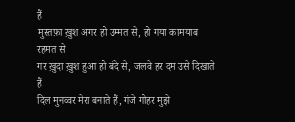हैं
मुस्तफ़ा ख़ुश अगर हो उम्मत से, हो गया कामयाब रहमत से
गर ख़ुदा ख़ुश हुआ हो बंदे से, जलवे हर दम उसे दिखाते हैं
दिल मुनव्वर मेरा बनाते हैं, गंजे गोहर मुझे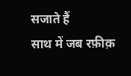सजाते हैं
साथ में जब रफ़ीक़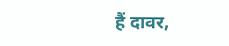हैं दावर,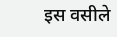इस वसीले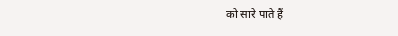को सारे पाते हैं